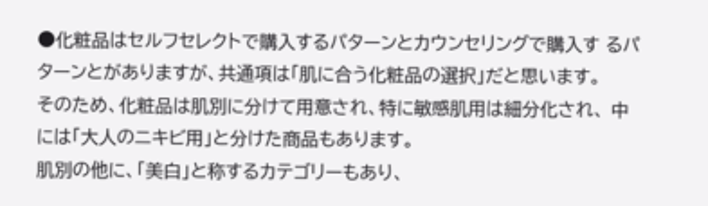●化粧品はセルフセレクトで購入するパターンとカウンセリングで購入す るパターンとがありますが、共通項は「肌に合う化粧品の選択」だと思います。
そのため、化粧品は肌別に分けて用意され、特に敏感肌用は細分化され、 中には「大人のニキビ用」と分けた商品もあります。
肌別の他に、「美白」と称するカテゴリーもあり、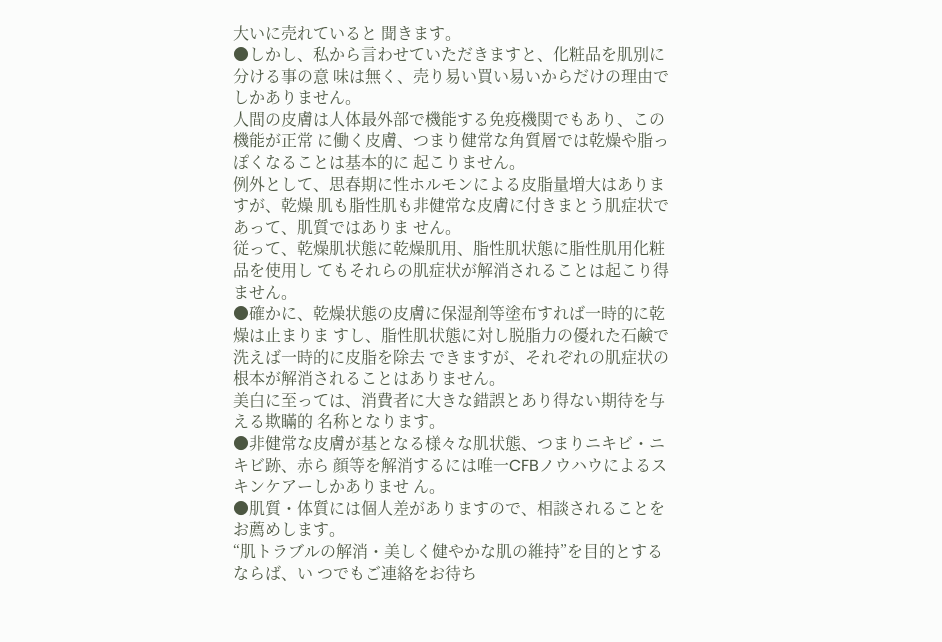大いに売れていると 聞きます。
●しかし、私から言わせていただきますと、化粧品を肌別に分ける事の意 味は無く、売り易い買い易いからだけの理由でしかありません。
人間の皮膚は人体最外部で機能する免疫機関でもあり、この機能が正常 に働く皮膚、つまり健常な角質層では乾燥や脂っぽくなることは基本的に 起こりません。
例外として、思春期に性ホルモンによる皮脂量増大はありますが、乾燥 肌も脂性肌も非健常な皮膚に付きまとう肌症状であって、肌質ではありま せん。
従って、乾燥肌状態に乾燥肌用、脂性肌状態に脂性肌用化粧品を使用し てもそれらの肌症状が解消されることは起こり得ません。
●確かに、乾燥状態の皮膚に保湿剤等塗布すれば一時的に乾燥は止まりま すし、脂性肌状態に対し脱脂力の優れた石鹸で洗えば一時的に皮脂を除去 できますが、それぞれの肌症状の根本が解消されることはありません。
美白に至っては、消費者に大きな錯誤とあり得ない期待を与える欺瞞的 名称となります。
●非健常な皮膚が基となる様々な肌状態、つまりニキビ・ニキビ跡、赤ら 顔等を解消するには唯一CFBノウハウによるスキンケアーしかありませ ん。
●肌質・体質には個人差がありますので、相談されることをお薦めします。
“肌トラブルの解消・美しく健やかな肌の維持”を目的とするならば、い つでもご連絡をお待ち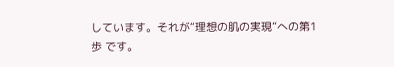しています。それが“理想の肌の実現”への第1歩 です。